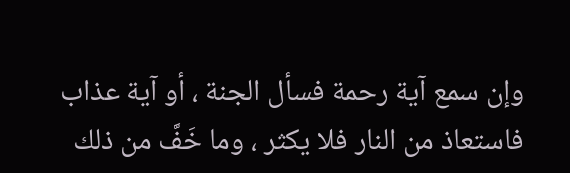وإن سمع آية رحمة فسأل الجنة ، أو آية عذاب فاستعاذ من النار فلا يكثر ، وما خَفَّ من ذلك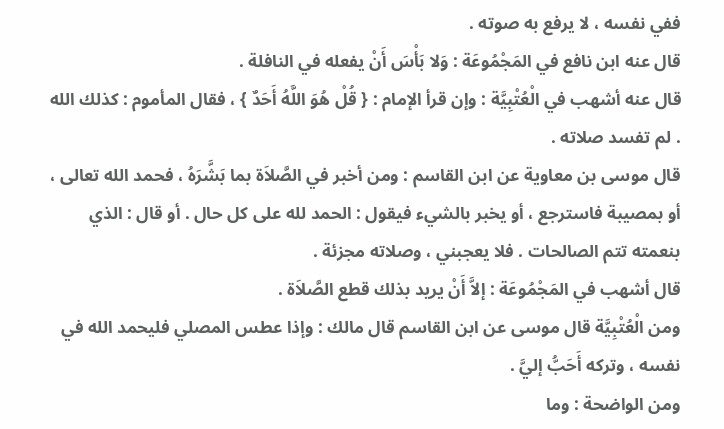ففي نفسه ، لا يرفع به صوته .
قال عنه ابن نافع في المَجْمُوعَة : وَلا بَأْسَ أَنْ يفعله في النافلة .
قال عنه أشهب في الْعُتْبِيَّة : وإن قرأ الإمام : { قُلْ هُوَ اللَّهُ أَحَدٌ } ، فقال المأموم : كذلك الله . لم تفسد صلاته .
قال موسى بن معاوية عن ابن القاسم : ومن أخبر في الصَّلاَة بما بَشَّرَهُ ، فحمد الله تعالى ، أو بمصيبة فاسترجع ، أو يخبر بالشيء فيقول : الحمد لله على كل حال . أو قال : الذي بنعمته تتم الصالحات . فلا يعجبني ، وصلاته مجزئة .
قال أشهب في المَجْمُوعَة : إلاَّ أَنْ يريد بذلك قطع الصَّلاَة .
ومن الْعُتْبِيَّة قال موسى عن ابن القاسم قال مالك : وإذا عطس المصلي فليحمد الله في نفسه ، وتركه أَحَبُّ إليَّ .
ومن الواضحة : وما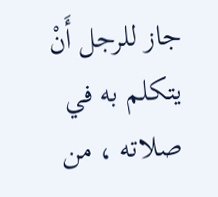جاز للرجل أَنْ يتكلم به في صلاته ، من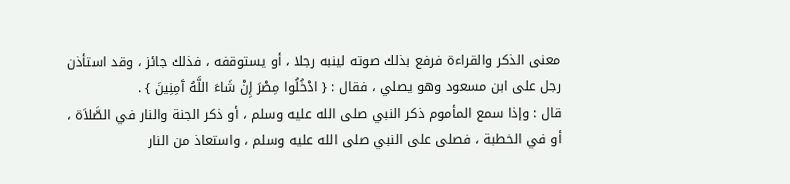معنى الذكر والقراءة فرفع بذلك صوته لينبه رجلا ، أو يستوقفه ، فذلك جائز ، وقد استأذن رجل على ابن مسعود وهو يصلي ، فقال : { ادْخُلُوا مِصْرَ إِنْ شَاءَ اللَّهُ آَمِنِينَ } .
قال : وإذا سمع المأموم ذكر النبي صلى الله عليه وسلم ، أو ذكر الجنة والنار في الصَّلاَة ، أو في الخطبة ، فصلى على النبي صلى الله عليه وسلم ، واستعاذ من النار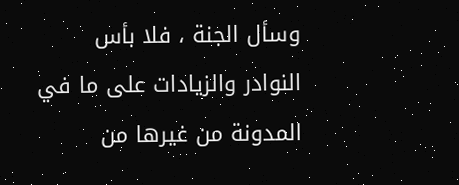وسأل الجنة ، فلا بأس
النوادر والزيادات على ما في المدونة من غيرها من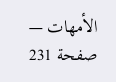الأمهات — صفحة 231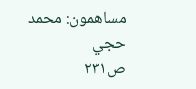مساهمون: محمد حجي
ص٢٣١